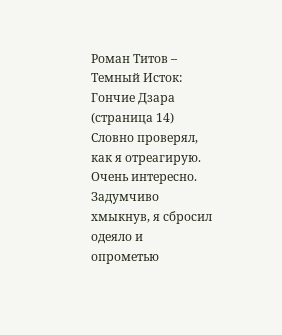Роман Титов – Темный Исток: Гончие Дзара (страница 14)
Словно проверял, как я отреагирую. Очень интересно.
Задумчиво хмыкнув, я сбросил одеяло и опрометью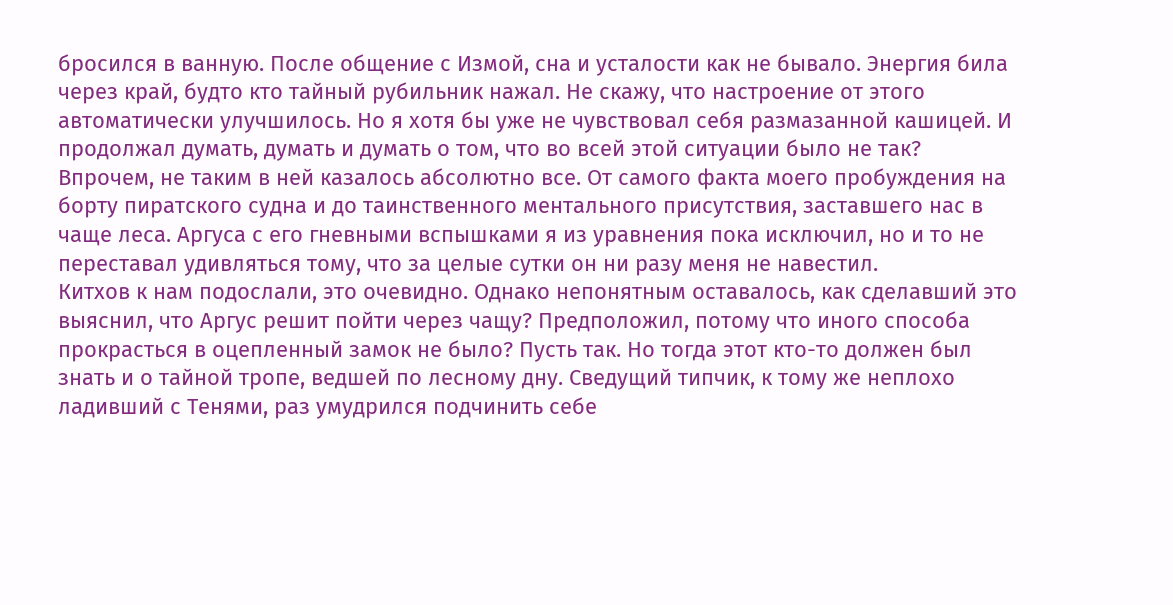бросился в ванную. После общение с Измой, сна и усталости как не бывало. Энергия била через край, будто кто тайный рубильник нажал. Не скажу, что настроение от этого автоматически улучшилось. Но я хотя бы уже не чувствовал себя размазанной кашицей. И продолжал думать, думать и думать о том, что во всей этой ситуации было не так?
Впрочем, не таким в ней казалось абсолютно все. От самого факта моего пробуждения на борту пиратского судна и до таинственного ментального присутствия, заставшего нас в чаще леса. Аргуса с его гневными вспышками я из уравнения пока исключил, но и то не переставал удивляться тому, что за целые сутки он ни разу меня не навестил.
Китхов к нам подослали, это очевидно. Однако непонятным оставалось, как сделавший это выяснил, что Аргус решит пойти через чащу? Предположил, потому что иного способа прокрасться в оцепленный замок не было? Пусть так. Но тогда этот кто-то должен был знать и о тайной тропе, ведшей по лесному дну. Сведущий типчик, к тому же неплохо ладивший с Тенями, раз умудрился подчинить себе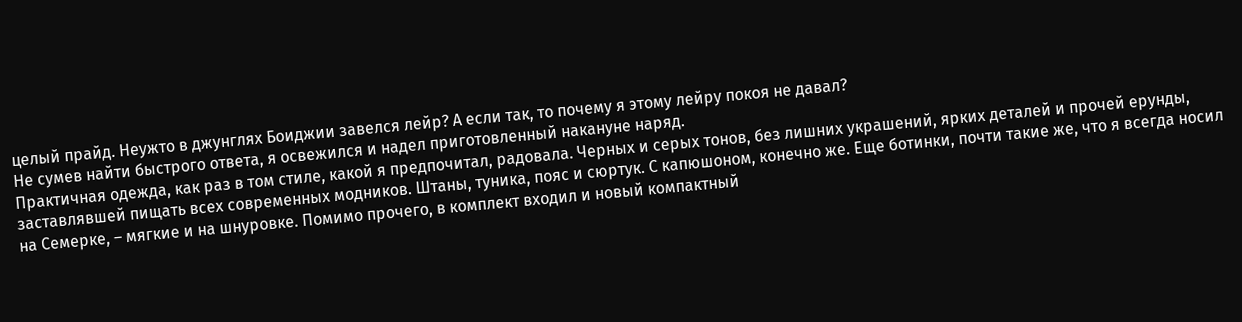целый прайд. Неужто в джунглях Боиджии завелся лейр? А если так, то почему я этому лейру покоя не давал?
Не сумев найти быстрого ответа, я освежился и надел приготовленный накануне наряд.
Практичная одежда, как раз в том стиле, какой я предпочитал, радовала. Черных и серых тонов, без лишних украшений, ярких деталей и прочей ерунды, заставлявшей пищать всех современных модников. Штаны, туника, пояс и сюртук. С капюшоном, конечно же. Еще ботинки, почти такие же, что я всегда носил на Семерке, – мягкие и на шнуровке. Помимо прочего, в комплект входил и новый компактный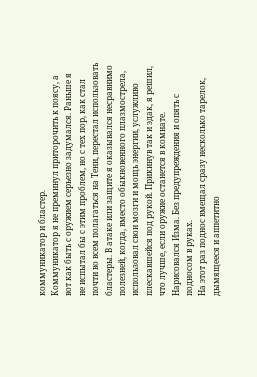коммуникатор и бластер.
Коммуникатор я не преминул приторочить к поясу, а вот как быть с оружием серьезно задумался. Раньше я не испытал бы с этим проблем, но с тех пор, как стал почти во всем полагаться на Тени, перестал использовать бластеры. В атаке или защите я оказывался несравнимо полезней, когда, вместо обыкновенного плазмострела, использовал свои мозги и мощь энергии, услужливо плескавшейся под рукой. Прикинув так и эдак, я решил, что лучше, если оружие останется в комнате.
Нарисовался Изма. Без предупреждения и опять с подносом в руках.
На этот раз поднос вмещал сразу несколько тарелок, дымящееся и аппетитно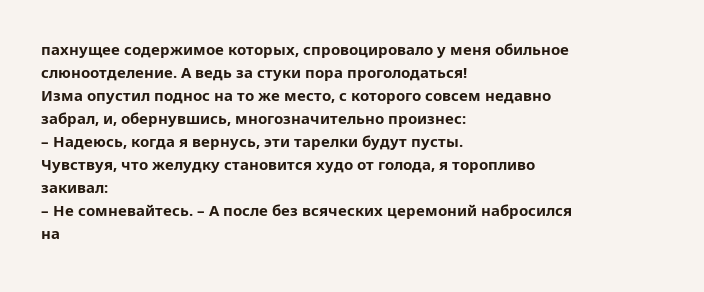пахнущее содержимое которых, спровоцировало у меня обильное слюноотделение. А ведь за стуки пора проголодаться!
Изма опустил поднос на то же место, с которого совсем недавно забрал, и, обернувшись, многозначительно произнес:
– Надеюсь, когда я вернусь, эти тарелки будут пусты.
Чувствуя, что желудку становится худо от голода, я торопливо закивал:
– Не сомневайтесь. – А после без всяческих церемоний набросился на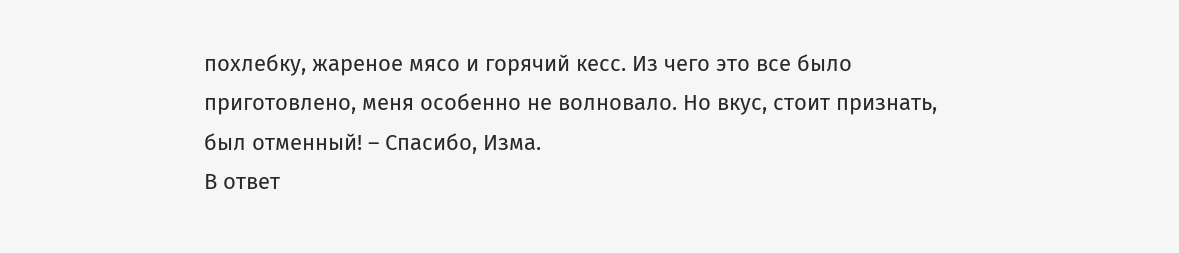похлебку, жареное мясо и горячий кесс. Из чего это все было приготовлено, меня особенно не волновало. Но вкус, стоит признать, был отменный! – Спасибо, Изма.
В ответ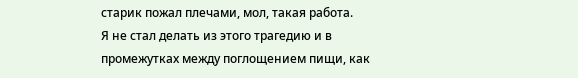старик пожал плечами, мол, такая работа.
Я не стал делать из этого трагедию и в промежутках между поглощением пищи, как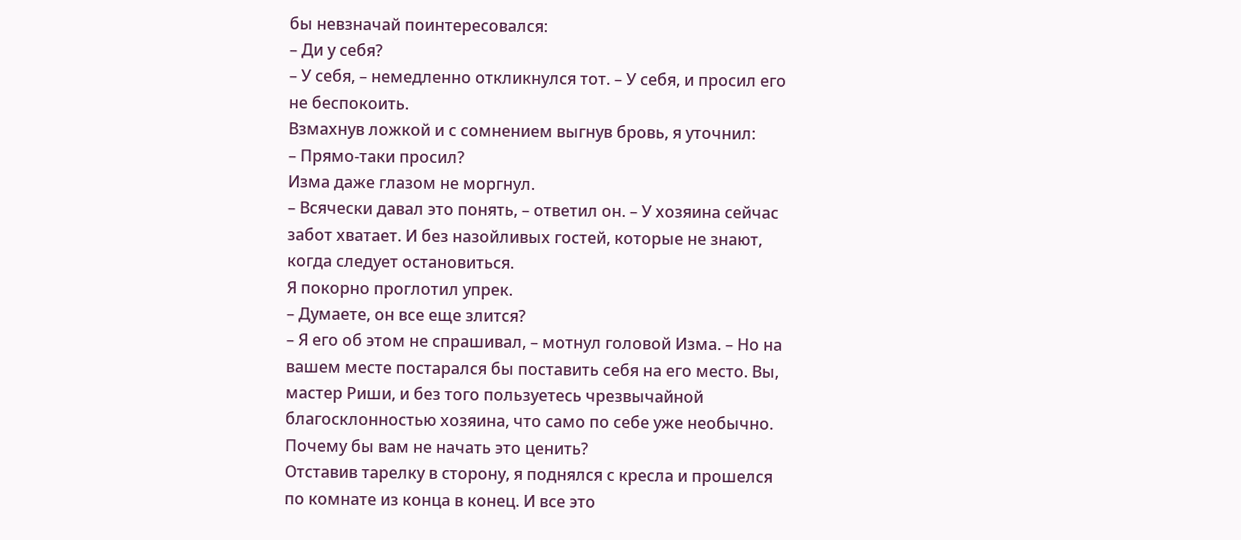бы невзначай поинтересовался:
– Ди у себя?
– У себя, – немедленно откликнулся тот. – У себя, и просил его не беспокоить.
Взмахнув ложкой и с сомнением выгнув бровь, я уточнил:
– Прямо-таки просил?
Изма даже глазом не моргнул.
– Всячески давал это понять, – ответил он. – У хозяина сейчас забот хватает. И без назойливых гостей, которые не знают, когда следует остановиться.
Я покорно проглотил упрек.
– Думаете, он все еще злится?
– Я его об этом не спрашивал, – мотнул головой Изма. – Но на вашем месте постарался бы поставить себя на его место. Вы, мастер Риши, и без того пользуетесь чрезвычайной благосклонностью хозяина, что само по себе уже необычно. Почему бы вам не начать это ценить?
Отставив тарелку в сторону, я поднялся с кресла и прошелся по комнате из конца в конец. И все это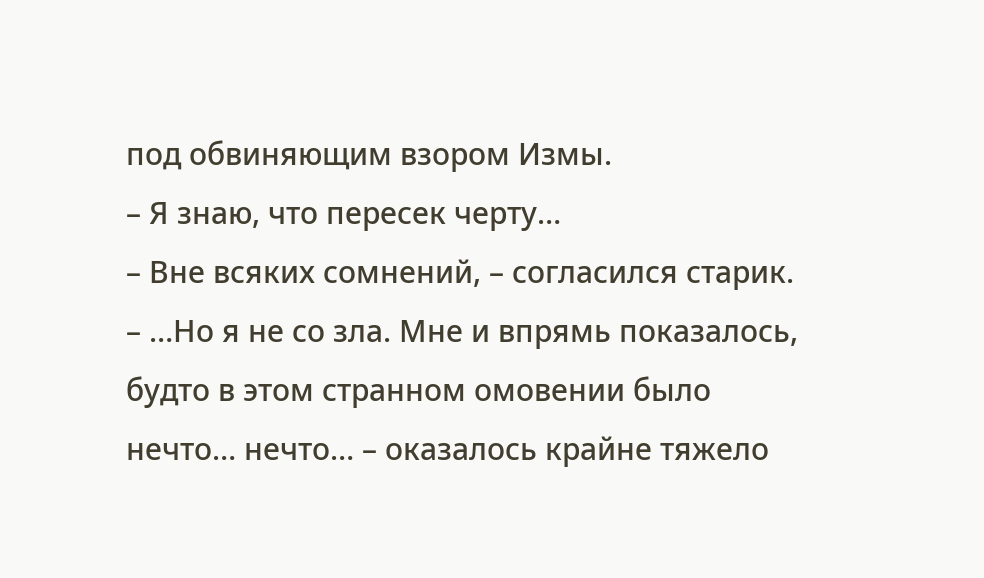под обвиняющим взором Измы.
– Я знаю, что пересек черту…
– Вне всяких сомнений, – согласился старик.
– …Но я не со зла. Мне и впрямь показалось, будто в этом странном омовении было нечто… нечто… – оказалось крайне тяжело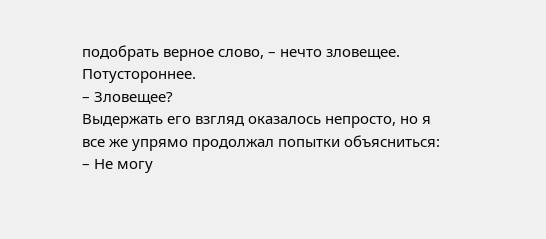подобрать верное слово, – нечто зловещее. Потустороннее.
– Зловещее?
Выдержать его взгляд оказалось непросто, но я все же упрямо продолжал попытки объясниться:
– Не могу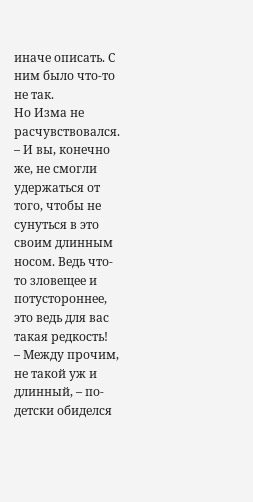иначе описать. С ним было что-то не так.
Но Изма не расчувствовался.
– И вы, конечно же, не смогли удержаться от того, чтобы не сунуться в это своим длинным носом. Ведь что-то зловещее и потустороннее, это ведь для вас такая редкость!
– Между прочим, не такой уж и длинный, – по-детски обиделся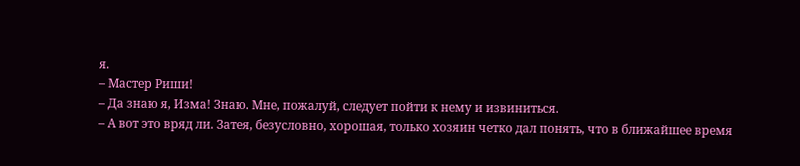я.
– Мастер Риши!
– Да знаю я, Изма! Знаю. Мне, пожалуй, следует пойти к нему и извиниться.
– А вот это вряд ли. Затея, безусловно, хорошая, только хозяин четко дал понять, что в ближайшее время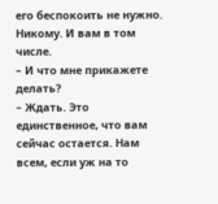его беспокоить не нужно. Никому. И вам в том числе.
– И что мне прикажете делать?
– Ждать. Это единственное, что вам сейчас остается. Нам всем, если уж на то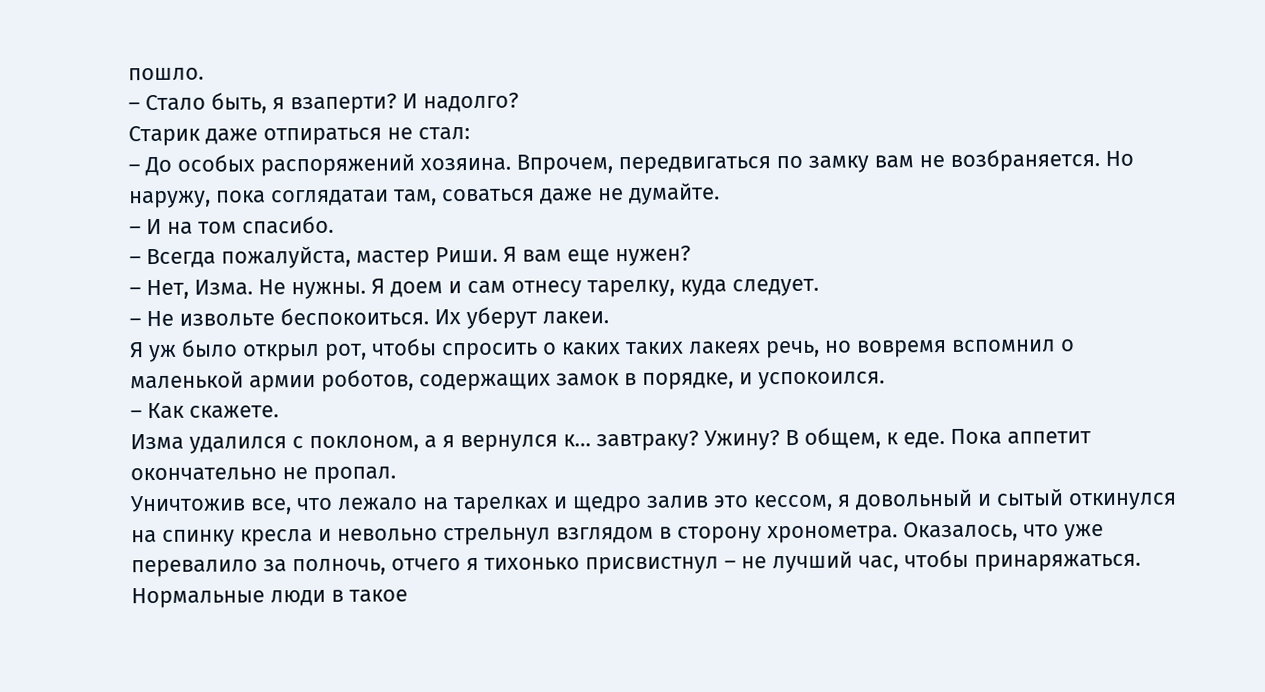пошло.
– Стало быть, я взаперти? И надолго?
Старик даже отпираться не стал:
– До особых распоряжений хозяина. Впрочем, передвигаться по замку вам не возбраняется. Но наружу, пока соглядатаи там, соваться даже не думайте.
– И на том спасибо.
– Всегда пожалуйста, мастер Риши. Я вам еще нужен?
– Нет, Изма. Не нужны. Я доем и сам отнесу тарелку, куда следует.
– Не извольте беспокоиться. Их уберут лакеи.
Я уж было открыл рот, чтобы спросить о каких таких лакеях речь, но вовремя вспомнил о маленькой армии роботов, содержащих замок в порядке, и успокоился.
– Как скажете.
Изма удалился с поклоном, а я вернулся к… завтраку? Ужину? В общем, к еде. Пока аппетит окончательно не пропал.
Уничтожив все, что лежало на тарелках и щедро залив это кессом, я довольный и сытый откинулся на спинку кресла и невольно стрельнул взглядом в сторону хронометра. Оказалось, что уже перевалило за полночь, отчего я тихонько присвистнул – не лучший час, чтобы принаряжаться. Нормальные люди в такое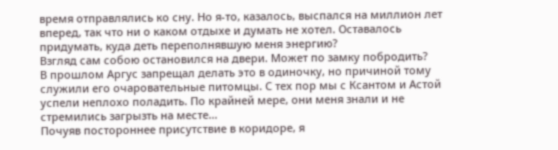время отправлялись ко сну. Но я-то, казалось, выспался на миллион лет вперед, так что ни о каком отдыхе и думать не хотел. Оставалось придумать, куда деть переполнявшую меня энергию?
Взгляд сам собою остановился на двери. Может по замку побродить?
В прошлом Аргус запрещал делать это в одиночку, но причиной тому служили его очаровательные питомцы. С тех пор мы с Ксантом и Астой успели неплохо поладить. По крайней мере, они меня знали и не стремились загрызть на месте…
Почуяв постороннее присутствие в коридоре, я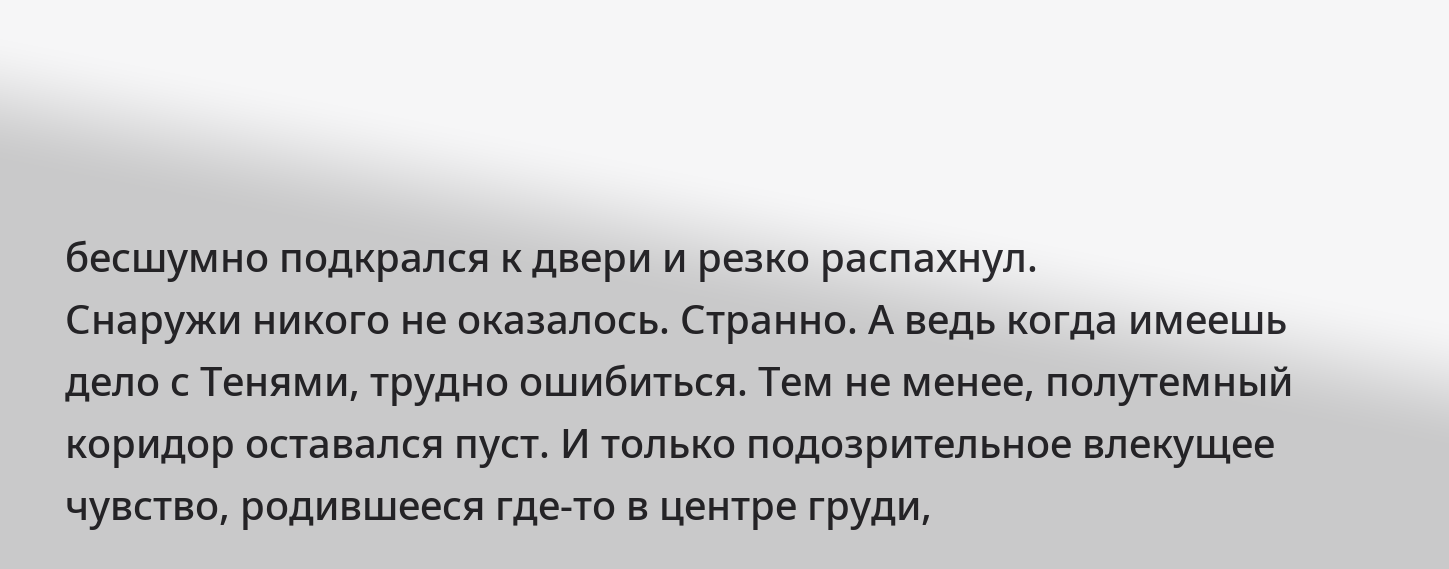бесшумно подкрался к двери и резко распахнул.
Снаружи никого не оказалось. Странно. А ведь когда имеешь дело с Тенями, трудно ошибиться. Тем не менее, полутемный коридор оставался пуст. И только подозрительное влекущее чувство, родившееся где-то в центре груди,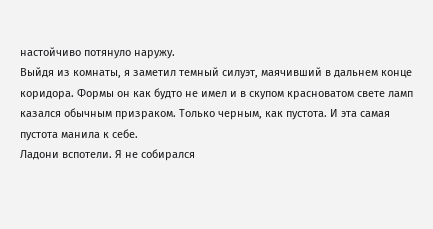настойчиво потянуло наружу.
Выйдя из комнаты, я заметил темный силуэт, маячивший в дальнем конце коридора. Формы он как будто не имел и в скупом красноватом свете ламп казался обычным призраком. Только черным, как пустота. И эта самая пустота манила к себе.
Ладони вспотели. Я не собирался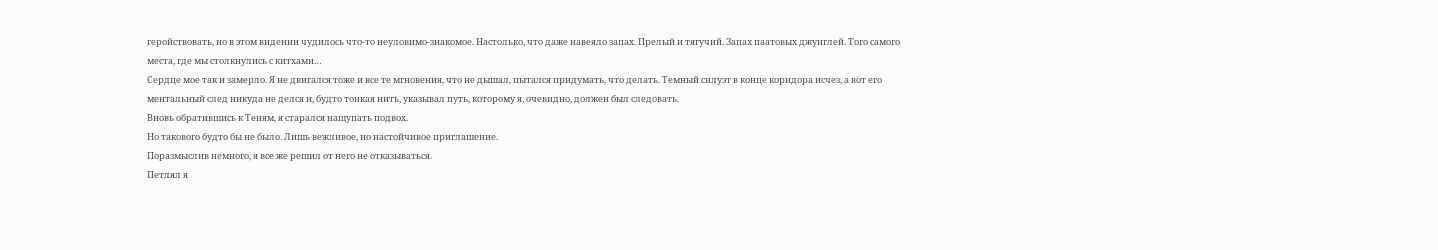геройствовать, но в этом видении чудилось что-то неуловимо-знакомое. Настолько, что даже навеяло запах. Прелый и тягучий. Запах паатовых джунглей. Того самого места, где мы столкнулись с китхами…
Сердце мое так и замерло. Я не двигался тоже и все те мгновения, что не дышал, пытался придумать, что делать. Темный силуэт в конце коридора исчез, а вот его ментальный след никуда не делся и, будто тонкая нить, указывал путь, которому я, очевидно, должен был следовать.
Вновь обратившись к Теням, я старался нащупать подвох.
Но такового будто бы не было. Лишь вежливое, но настойчивое приглашение.
Поразмыслив немного, я все же решил от него не отказываться.
Петлял я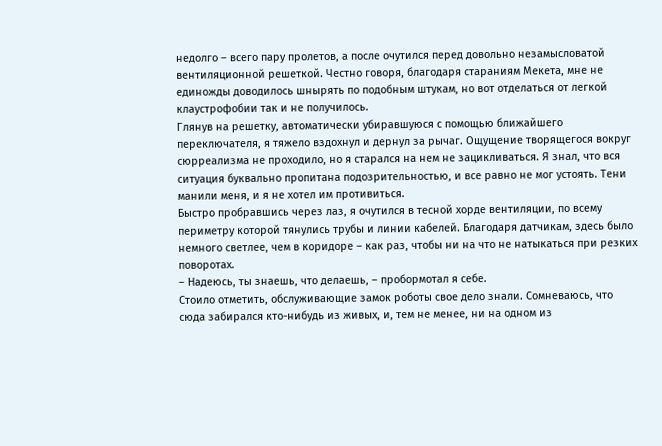недолго – всего пару пролетов, а после очутился перед довольно незамысловатой вентиляционной решеткой. Честно говоря, благодаря стараниям Мекета, мне не единожды доводилось шнырять по подобным штукам, но вот отделаться от легкой клаустрофобии так и не получилось.
Глянув на решетку, автоматически убиравшуюся с помощью ближайшего переключателя, я тяжело вздохнул и дернул за рычаг. Ощущение творящегося вокруг сюрреализма не проходило, но я старался на нем не зацикливаться. Я знал, что вся ситуация буквально пропитана подозрительностью, и все равно не мог устоять. Тени манили меня, и я не хотел им противиться.
Быстро пробравшись через лаз, я очутился в тесной хорде вентиляции, по всему периметру которой тянулись трубы и линии кабелей. Благодаря датчикам, здесь было немного светлее, чем в коридоре – как раз, чтобы ни на что не натыкаться при резких поворотах.
– Надеюсь, ты знаешь, что делаешь, – пробормотал я себе.
Стоило отметить, обслуживающие замок роботы свое дело знали. Сомневаюсь, что сюда забирался кто-нибудь из живых, и, тем не менее, ни на одном из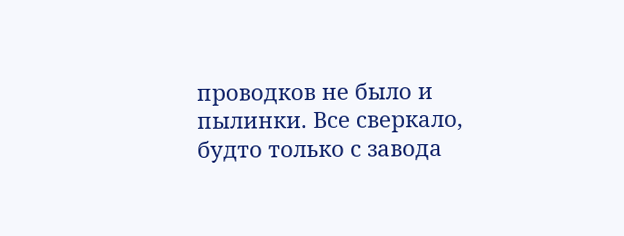проводков не было и пылинки. Все сверкало, будто только с завода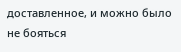доставленное, и можно было не бояться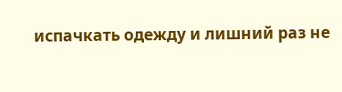испачкать одежду и лишний раз не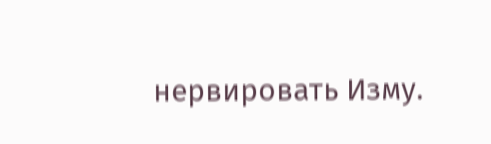нервировать Изму.